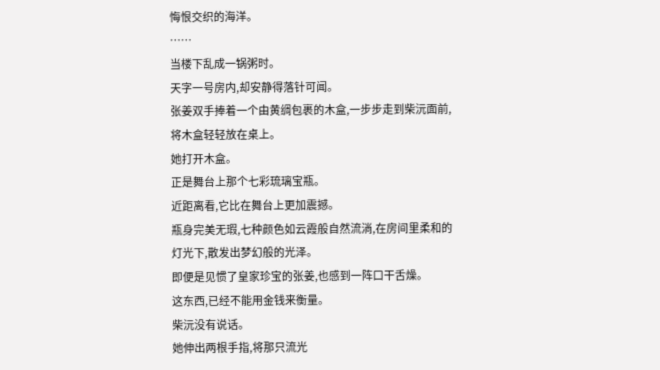悔恨交织的海洋。
……
当楼下乱成一锅粥时。
天字一号房内,却安静得落针可闻。
张姜双手捧着一个由黄绸包裹的木盒,一步步走到柴沅面前,将木盒轻轻放在桌上。
她打开木盒。
正是舞台上那个七彩琉璃宝瓶。
近距离看,它比在舞台上更加震撼。
瓶身完美无瑕,七种颜色如云霞般自然流淌,在房间里柔和的灯光下,散发出梦幻般的光泽。
即便是见惯了皇家珍宝的张姜,也感到一阵口干舌燥。
这东西,已经不能用金钱来衡量。
柴沅没有说话。
她伸出两根手指,将那只流光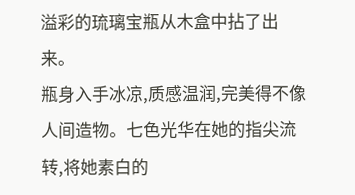溢彩的琉璃宝瓶从木盒中拈了出来。
瓶身入手冰凉,质感温润,完美得不像人间造物。七色光华在她的指尖流转,将她素白的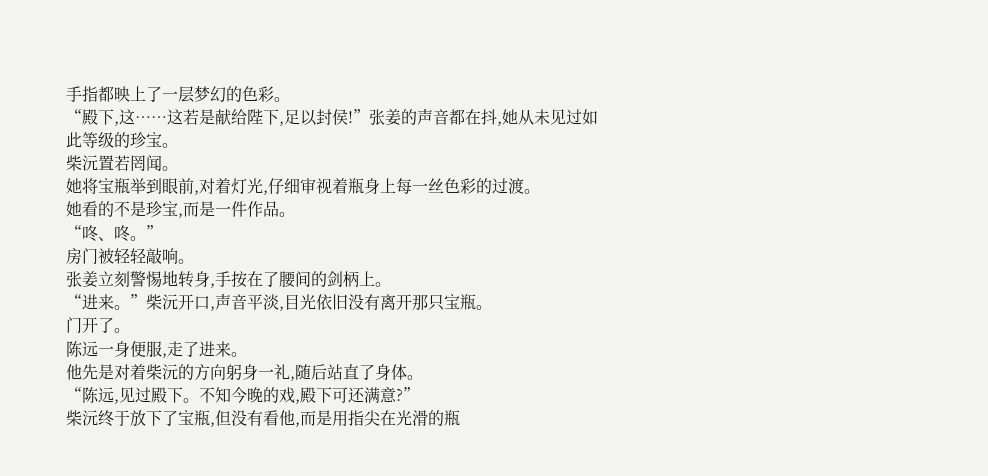手指都映上了一层梦幻的色彩。
“殿下,这……这若是献给陛下,足以封侯!”张姜的声音都在抖,她从未见过如此等级的珍宝。
柴沅置若罔闻。
她将宝瓶举到眼前,对着灯光,仔细审视着瓶身上每一丝色彩的过渡。
她看的不是珍宝,而是一件作品。
“咚、咚。”
房门被轻轻敲响。
张姜立刻警惕地转身,手按在了腰间的剑柄上。
“进来。”柴沅开口,声音平淡,目光依旧没有离开那只宝瓶。
门开了。
陈远一身便服,走了进来。
他先是对着柴沅的方向躬身一礼,随后站直了身体。
“陈远,见过殿下。不知今晚的戏,殿下可还满意?”
柴沅终于放下了宝瓶,但没有看他,而是用指尖在光滑的瓶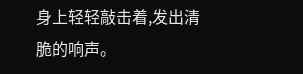身上轻轻敲击着,发出清脆的响声。